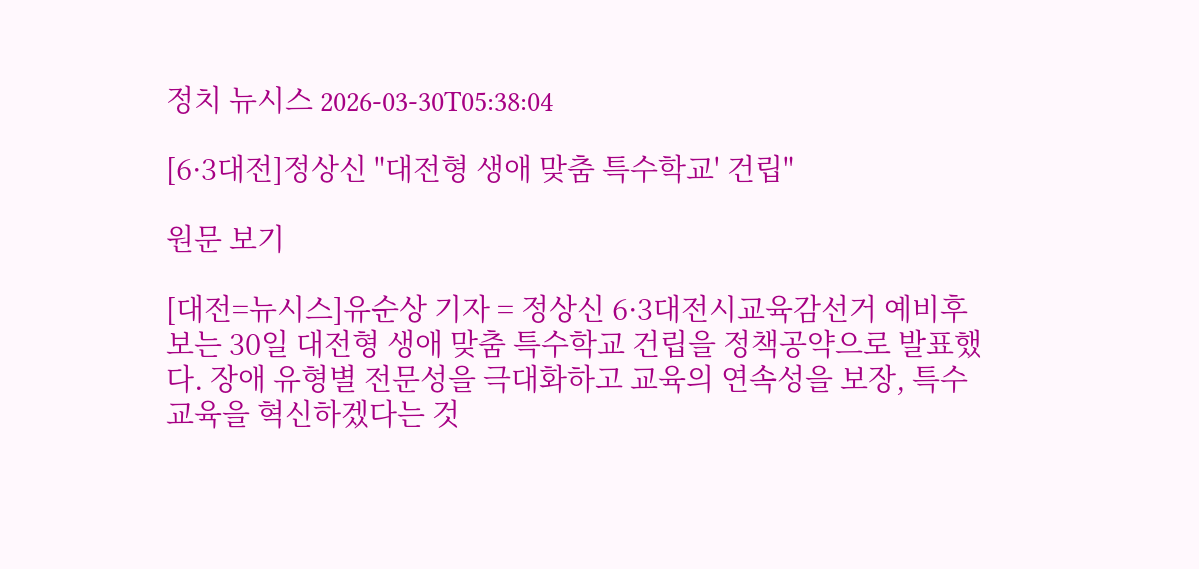정치 뉴시스 2026-03-30T05:38:04

[6·3대전]정상신 "대전형 생애 맞춤 특수학교' 건립"

원문 보기

[대전=뉴시스]유순상 기자 = 정상신 6·3대전시교육감선거 예비후보는 30일 대전형 생애 맞춤 특수학교 건립을 정책공약으로 발표했다. 장애 유형별 전문성을 극대화하고 교육의 연속성을 보장, 특수교육을 혁신하겠다는 것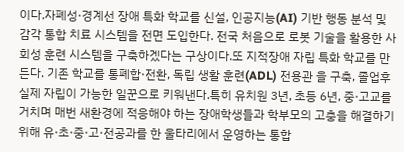이다.자폐성·경계선 장애 특화 학교를 신설, 인공지능(AI) 기반 행동 분석 및 감각 통합 치료 시스템을 전면 도입한다. 전국 처음으로 로봇 기술을 활용한 사회성 훈련 시스템을 구축하겠다는 구상이다.또 지적장애 자립 특화 학교를 만든다. 기존 학교를 통폐합·전환, 독립 생활 훈련(ADL) 전용관 을 구축, 졸업후 실제 자립이 가능한 일꾼으로 키워낸다.특히 유치원 3년, 초등 6년, 중·고교를 거치며 매번 새환경에 적응해야 하는 장애학생들과 학부모의 고충을 해결하기 위해 유·초·중·고·전공과를 한 울타리에서 운영하는 통합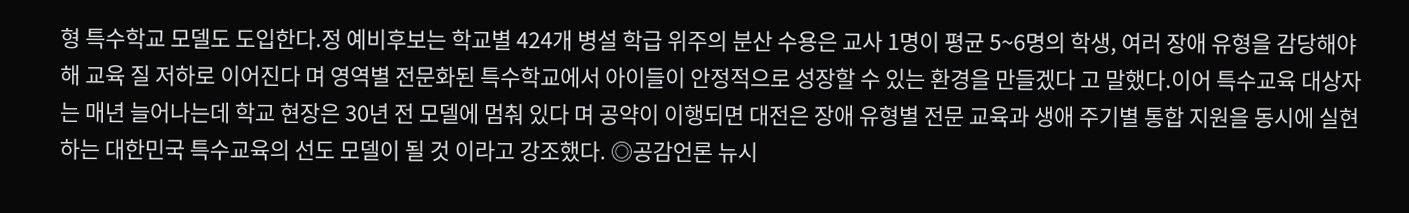형 특수학교 모델도 도입한다.정 예비후보는 학교별 424개 병설 학급 위주의 분산 수용은 교사 1명이 평균 5~6명의 학생, 여러 장애 유형을 감당해야 해 교육 질 저하로 이어진다 며 영역별 전문화된 특수학교에서 아이들이 안정적으로 성장할 수 있는 환경을 만들겠다 고 말했다.이어 특수교육 대상자는 매년 늘어나는데 학교 현장은 30년 전 모델에 멈춰 있다 며 공약이 이행되면 대전은 장애 유형별 전문 교육과 생애 주기별 통합 지원을 동시에 실현하는 대한민국 특수교육의 선도 모델이 될 것 이라고 강조했다. ◎공감언론 뉴시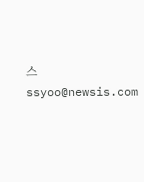스 ssyoo@newsis.com